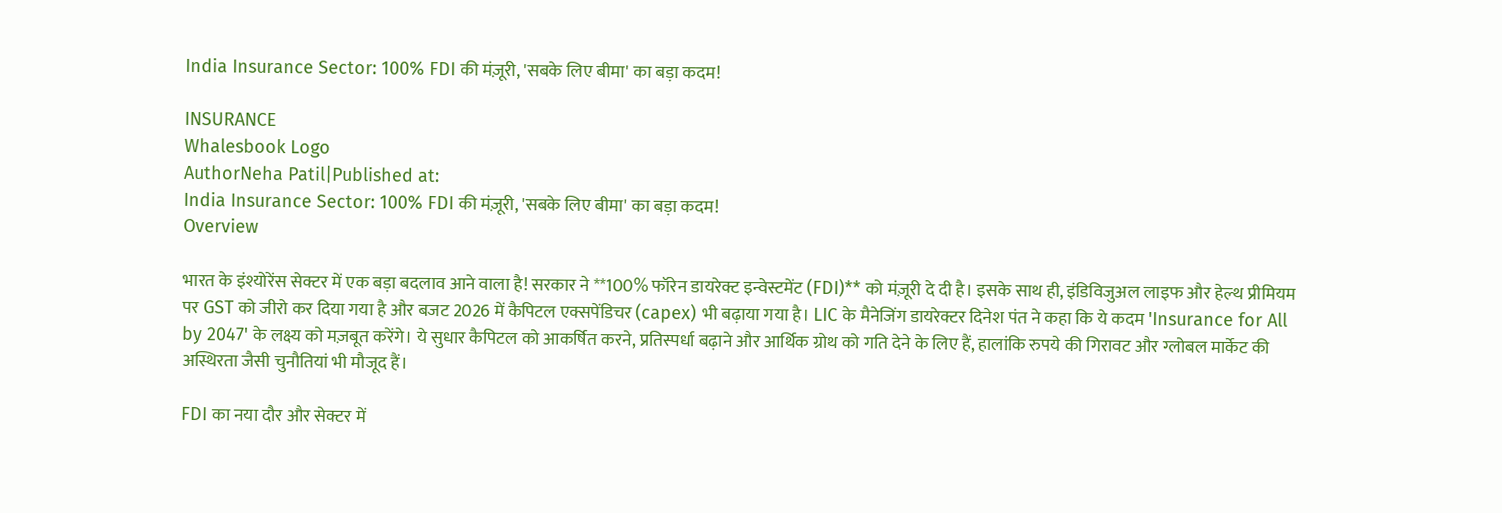India Insurance Sector: 100% FDI की मंज़ूरी, 'सबके लिए बीमा' का बड़ा कदम!

INSURANCE
Whalesbook Logo
AuthorNeha Patil|Published at:
India Insurance Sector: 100% FDI की मंज़ूरी, 'सबके लिए बीमा' का बड़ा कदम!
Overview

भारत के इंश्योरेंस सेक्टर में एक बड़ा बदलाव आने वाला है! सरकार ने **100% फॉरेन डायरेक्ट इन्वेस्टमेंट (FDI)** को मंज़ूरी दे दी है। इसके साथ ही, इंडिविजुअल लाइफ और हेल्थ प्रीमियम पर GST को जीरो कर दिया गया है और बजट 2026 में कैपिटल एक्सपेंडिचर (capex) भी बढ़ाया गया है। LIC के मैनेजिंग डायरेक्टर दिनेश पंत ने कहा कि ये कदम 'Insurance for All by 2047' के लक्ष्य को मज़बूत करेंगे। ये सुधार कैपिटल को आकर्षित करने, प्रतिस्पर्धा बढ़ाने और आर्थिक ग्रोथ को गति देने के लिए हैं, हालांकि रुपये की गिरावट और ग्लोबल मार्केट की अस्थिरता जैसी चुनौतियां भी मौजूद हैं।

FDI का नया दौर और सेक्टर में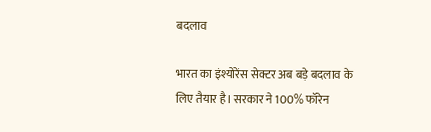बदलाव

भारत का इंश्योरेंस सेक्टर अब बड़े बदलाव के लिए तैयार है। सरकार ने 100% फॉरेन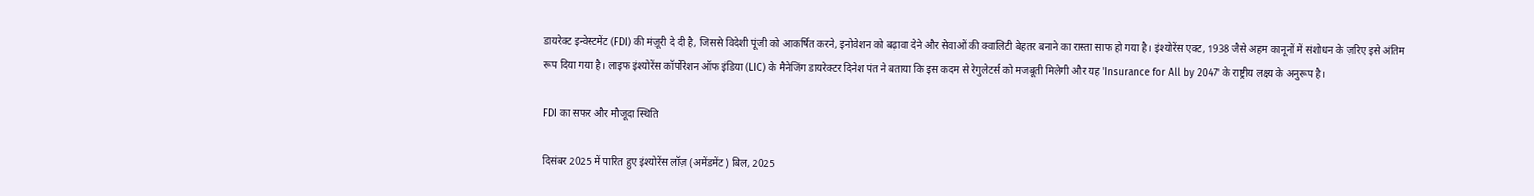डायरेक्ट इन्वेस्टमेंट (FDI) की मंज़ूरी दे दी है, जिससे विदेशी पूंजी को आकर्षित करने, इनोवेशन को बढ़ावा देने और सेवाओं की क्वालिटी बेहतर बनाने का रास्ता साफ हो गया है। इंश्योरेंस एक्ट, 1938 जैसे अहम कानूनों में संशोधन के ज़रिए इसे अंतिम रूप दिया गया है। लाइफ इंश्योरेंस कॉर्पोरेशन ऑफ इंडिया (LIC) के मैनेजिंग डायरेक्टर दिनेश पंत ने बताया कि इस कदम से रेगुलेटर्स को मजबूती मिलेगी और यह 'Insurance for All by 2047' के राष्ट्रीय लक्ष्य के अनुरूप है।

FDI का सफर और मौजूदा स्थिति

दिसंबर 2025 में पारित हुए इंश्योरेंस लॉज़ (अमेंडमेंट) बिल, 2025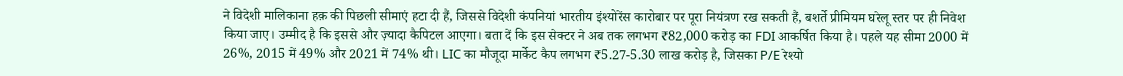ने विदेशी मालिकाना हक़ की पिछली सीमाएं हटा दी हैं, जिससे विदेशी कंपनियां भारतीय इंश्योरेंस कारोबार पर पूरा नियंत्रण रख सकती हैं, बशर्ते प्रीमियम घरेलू स्तर पर ही निवेश किया जाए। उम्मीद है कि इससे और ज़्यादा कैपिटल आएगा। बता दें कि इस सेक्टर ने अब तक लगभग ₹82,000 करोड़ का FDI आकर्षित किया है। पहले यह सीमा 2000 में 26%, 2015 में 49% और 2021 में 74% थी। LIC का मौजूदा मार्केट कैप लगभग ₹5.27-5.30 लाख करोड़ है, जिसका P/E रेश्यो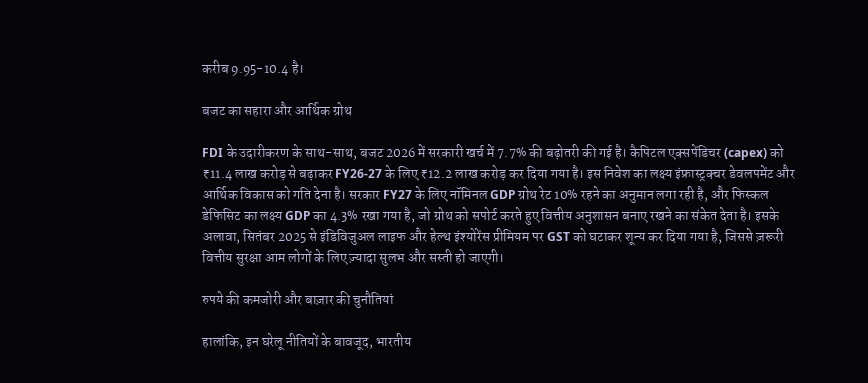करीब 9.95-10.4 है।

बजट का सहारा और आर्थिक ग्रोथ

FDI के उदारीकरण के साथ-साथ, बजट 2026 में सरकारी खर्च में 7.7% की बढ़ोतरी की गई है। कैपिटल एक्सपेंडिचर (capex) को ₹11.4 लाख करोड़ से बढ़ाकर FY26-27 के लिए ₹12.2 लाख करोड़ कर दिया गया है। इस निवेश का लक्ष्य इंफ्रास्ट्रक्चर डेवलपमेंट और आर्थिक विकास को गति देना है। सरकार FY27 के लिए नॉमिनल GDP ग्रोथ रेट 10% रहने का अनुमान लगा रही है, और फिस्कल डेफिसिट का लक्ष्य GDP का 4.3% रखा गया है, जो ग्रोथ को सपोर्ट करते हुए वित्तीय अनुशासन बनाए रखने का संकेत देता है। इसके अलावा, सितंबर 2025 से इंडिविजुअल लाइफ और हेल्थ इंश्योरेंस प्रीमियम पर GST को घटाकर शून्य कर दिया गया है, जिससे ज़रूरी वित्तीय सुरक्षा आम लोगों के लिए ज़्यादा सुलभ और सस्ती हो जाएगी।

रुपये की कमजोरी और बाज़ार की चुनौतियां

हालांकि, इन घरेलू नीतियों के बावजूद, भारतीय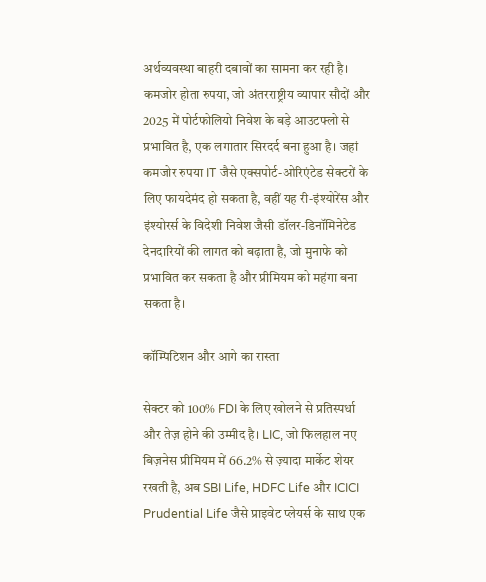अर्थव्यवस्था बाहरी दबावों का सामना कर रही है। कमजोर होता रुपया, जो अंतरराष्ट्रीय व्यापार सौदों और 2025 में पोर्टफोलियो निवेश के बड़े आउटफ्लो से प्रभावित है, एक लगातार सिरदर्द बना हुआ है। जहां कमजोर रुपया IT जैसे एक्सपोर्ट-ओरिएंटेड सेक्टरों के लिए फायदेमंद हो सकता है, वहीं यह री-इंश्योरेंस और इंश्योरर्स के विदेशी निवेश जैसी डॉलर-डिनॉमिनेटेड देनदारियों की लागत को बढ़ाता है, जो मुनाफे को प्रभावित कर सकता है और प्रीमियम को महंगा बना सकता है।

कॉम्पिटिशन और आगे का रास्ता

सेक्टर को 100% FDI के लिए खोलने से प्रतिस्पर्धा और तेज़ होने की उम्मीद है। LIC, जो फिलहाल नए बिज़नेस प्रीमियम में 66.2% से ज़्यादा मार्केट शेयर रखती है, अब SBI Life, HDFC Life और ICICI Prudential Life जैसे प्राइवेट प्लेयर्स के साथ एक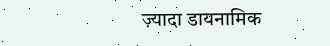ज़्यादा डायनामिक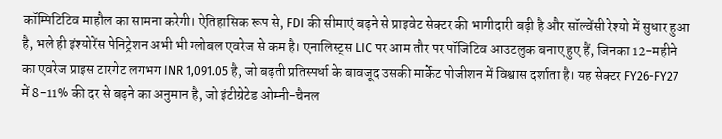कॉम्पिटिटिव माहौल का सामना करेगी। ऐतिहासिक रूप से, FDI की सीमाएं बढ़ने से प्राइवेट सेक्टर की भागीदारी बढ़ी है और सॉल्वेंसी रेश्यो में सुधार हुआ है, भले ही इंश्योरेंस पेनिट्रेशन अभी भी ग्लोबल एवरेज से कम है। एनालिस्ट्स LIC पर आम तौर पर पॉजिटिव आउटलुक बनाए हुए हैं, जिनका 12-महीने का एवरेज प्राइस टारगेट लगभग INR 1,091.05 है, जो बढ़ती प्रतिस्पर्धा के बावजूद उसकी मार्केट पोजीशन में विश्वास दर्शाता है। यह सेक्टर FY26-FY27 में 8-11% की दर से बढ़ने का अनुमान है, जो इंटीग्रेटेड ओम्नी-चैनल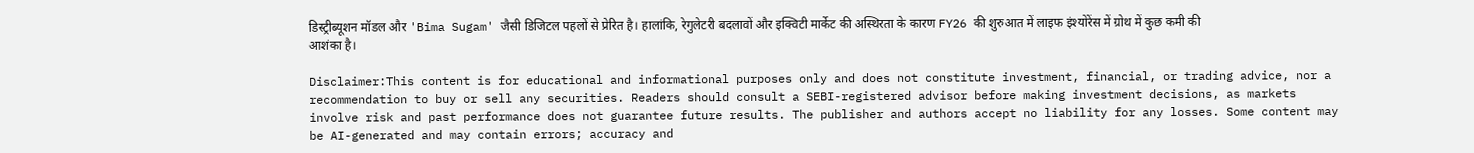डिस्ट्रीब्यूशन मॉडल और 'Bima Sugam' जैसी डिजिटल पहलों से प्रेरित है। हालांकि, रेगुलेटरी बदलावों और इक्विटी मार्केट की अस्थिरता के कारण FY26 की शुरुआत में लाइफ इंश्योरेंस में ग्रोथ में कुछ कमी की आशंका है।

Disclaimer:This content is for educational and informational purposes only and does not constitute investment, financial, or trading advice, nor a recommendation to buy or sell any securities. Readers should consult a SEBI-registered advisor before making investment decisions, as markets involve risk and past performance does not guarantee future results. The publisher and authors accept no liability for any losses. Some content may be AI-generated and may contain errors; accuracy and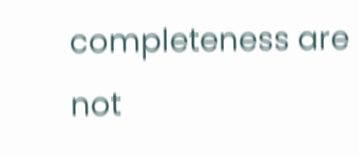completeness are not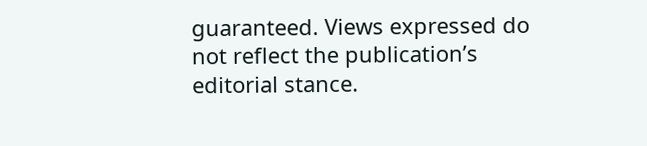guaranteed. Views expressed do not reflect the publication’s editorial stance.